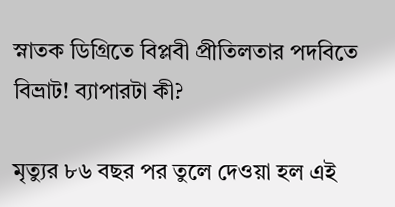স্নাতক ডিগ্রিতে বিপ্লবী প্রীতিলতার পদবিতে বিভ্রাট! ব্যাপারটা কী?

মৃত্যুর ৮৬ বছর পর তুলে দেওয়া হল এই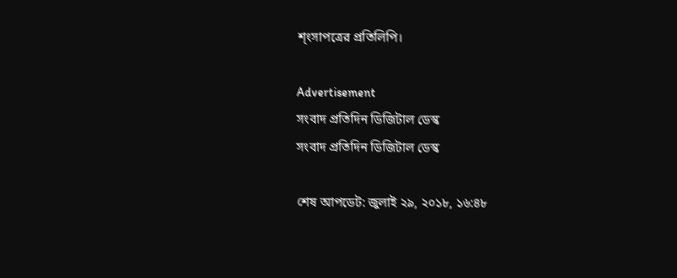শ্ংসাপত্রের প্রতিলিপি।

Advertisement
সংবাদ প্রতিদিন ডিজিটাল ডেস্ক
সংবাদ প্রতিদিন ডিজিটাল ডেস্ক

শেষ আপডেট: জুলাই ২৯, ২০১৮, ১৬:৪৮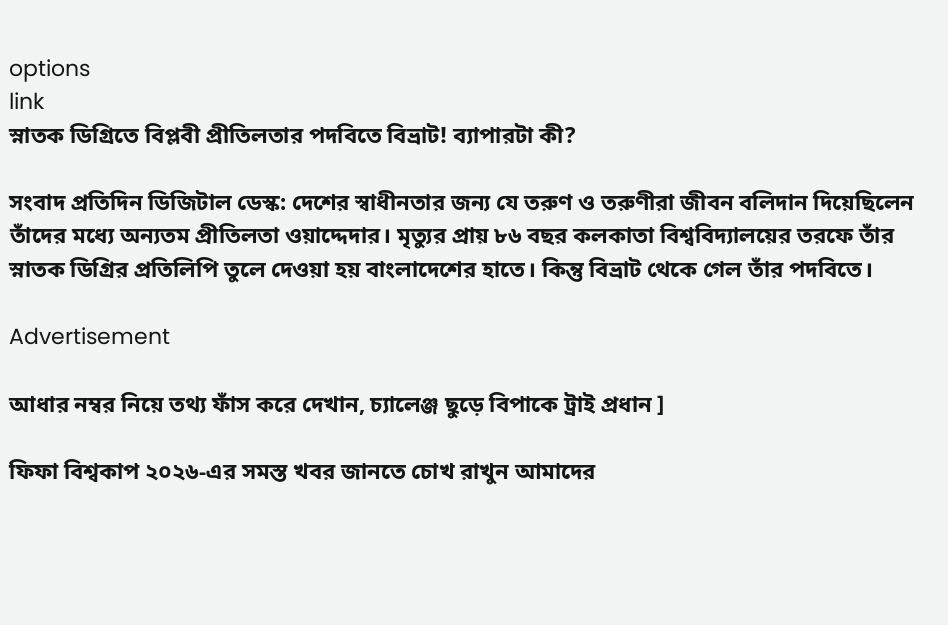options
link
স্নাতক ডিগ্রিতে বিপ্লবী প্রীতিলতার পদবিতে বিভ্রাট! ব্যাপারটা কী?

সংবাদ প্রতিদিন ডিজিটাল ডেস্ক: দেশের স্বাধীনতার জন্য যে তরুণ ও তরুণীরা জীবন বলিদান দিয়েছিলেন তাঁদের মধ্যে অন্যতম প্রীতিলতা ওয়াদ্দেদার। মৃত্যুর প্রায় ৮৬ বছর কলকাতা বিশ্ববিদ্যালয়ের তরফে তাঁর স্নাতক ডিগ্রির প্রতিলিপি তুলে দেওয়া হয় বাংলাদেশের হাতে। কিন্তু বিভ্রাট থেকে গেল তাঁর পদবিতে।

Advertisement

আধার নম্বর নিয়ে তথ্য ফাঁস করে দেখান, চ্যালেঞ্জ ছুড়ে বিপাকে ট্রাই প্রধান ]

ফিফা বিশ্বকাপ ২০২৬-এর সমস্ত খবর জানতে চোখ রাখুন আমাদের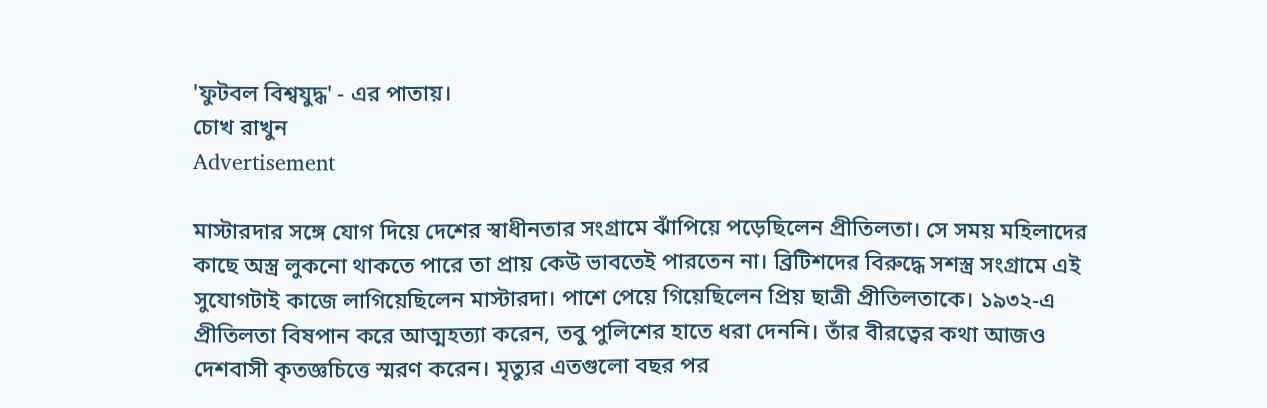'ফুটবল বিশ্বযুদ্ধ' - এর পাতায়।
চোখ রাখুন
Advertisement

মাস্টারদার সঙ্গে যোগ দিয়ে দেশের স্বাধীনতার সংগ্রামে ঝাঁপিয়ে পড়েছিলেন প্রীতিলতা। সে সময় মহিলাদের কাছে অস্ত্র লুকনো থাকতে পারে তা প্রায় কেউ ভাবতেই পারতেন না। ব্রিটিশদের বিরুদ্ধে সশস্ত্র সংগ্রামে এই সুযোগটাই কাজে লাগিয়েছিলেন মাস্টারদা। পাশে পেয়ে গিয়েছিলেন প্রিয় ছাত্রী প্রীতিলতাকে। ১৯৩২-এ প্রীতিলতা বিষপান করে আত্মহত্যা করেন, তবু পুলিশের হাতে ধরা দেননি। তাঁর বীরত্বের কথা আজও দেশবাসী কৃতজ্ঞচিত্তে স্মরণ করেন। মৃত্যুর এতগুলো বছর পর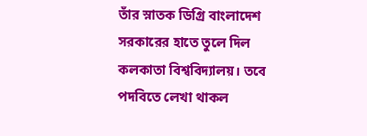তাঁর স্নাতক ডিগ্রি বাংলাদেশ সরকারের হাতে তুলে দিল কলকাতা বিশ্ববিদ্যালয়। তবে পদবিতে লেখা থাকল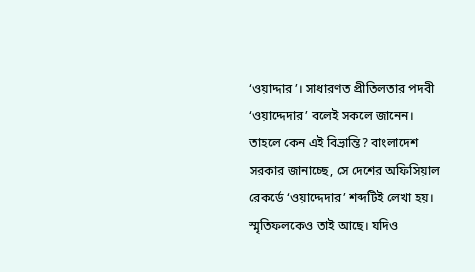‘ওয়াদ্দার’। সাধারণত প্রীতিলতার পদবী ‘ওয়াদ্দেদার’ বলেই সকলে জানেন। তাহলে কেন এই বিভ্রান্তি? বাংলাদেশ সরকার জানাচ্ছে, সে দেশের অফিসিয়াল রেকর্ডে ‘ওয়াদ্দেদার’ শব্দটিই লেখা হয়। স্মৃতিফলকেও তাই আছে। যদিও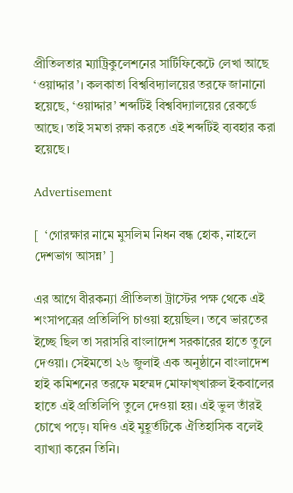প্রীতিলতার ম্যাট্রিকুলেশনের সার্টিফিকেটে লেখা আছে ‘ওয়াদ্দার’। কলকাতা বিশ্ববিদ্যালয়ের তরফে জানানো হয়েছে, ‘ওয়াদ্দার’ শব্দটিই বিশ্ববিদ্যালয়ের রেকর্ডে আছে। তাই সমতা রক্ষা করতে এই শব্দটিই ব্যবহার করা হয়েছে।

Advertisement

[  ‘গোরক্ষার নামে মুসলিম নিধন বন্ধ হোক, নাহলে দেশভাগ আসন্ন’ ]

এর আগে বীরকন্যা প্রীতিলতা ট্রাস্টের পক্ষ থেকে এই শংসাপত্রের প্রতিলিপি চাওয়া হয়েছিল। তবে ভারতের ইচ্ছে ছিল তা সরাসরি বাংলাদেশ সরকারের হাতে তুলে দেওয়া। সেইমতো ২৬ জুলাই এক অনুষ্ঠানে বাংলাদেশ হাই কমিশনের তরফে মহম্মদ মোফাখ্খারুল ইকবালের হাতে এই প্রতিলিপি তুলে দেওয়া হয়। এই ভুল তাঁরই চোখে পড়ে। যদিও এই মুহূর্তটিকে ঐতিহাসিক বলেই ব্যাখ্যা করেন তিনি।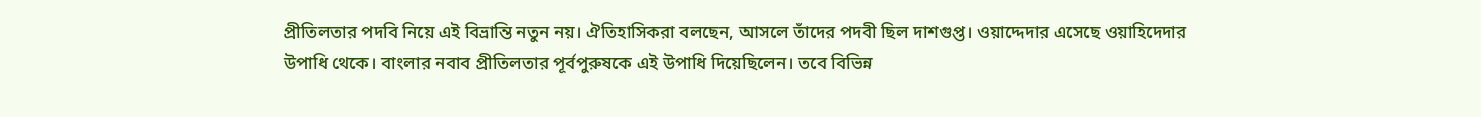প্রীতিলতার পদবি নিয়ে এই বিভ্রান্তি নতুন নয়। ঐতিহাসিকরা বলছেন, আসলে তাঁদের পদবী ছিল দাশগুপ্ত। ওয়াদ্দেদার এসেছে ওয়াহিদেদার উপাধি থেকে। বাংলার নবাব প্রীতিলতার পূর্বপুরুষকে এই উপাধি দিয়েছিলেন। তবে বিভিন্ন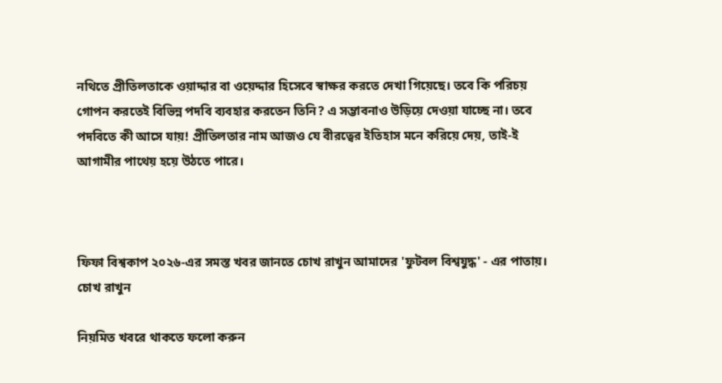নথিতে প্রীতিলতাকে ওয়াদ্দার বা ওয়েদ্দার হিসেবে স্বাক্ষর করতে দেখা গিয়েছে। তবে কি পরিচয় গোপন করতেই বিভিন্ন পদবি ব্যবহার করতেন তিনি? এ সম্ভাবনাও উড়িয়ে দেওয়া যাচ্ছে না। তবে পদবিতে কী আসে যায়! প্রীতিলতার নাম আজও যে বীরত্বের ইতিহাস মনে করিয়ে দেয়, তাই-ই আগামীর পাথেয় হয়ে উঠতে পারে।



ফিফা বিশ্বকাপ ২০২৬-এর সমস্ত খবর জানতে চোখ রাখুন আমাদের 'ফুটবল বিশ্বযুদ্ধ' - এর পাতায়।
চোখ রাখুন

নিয়মিত খবরে থাকতে ফলো করুন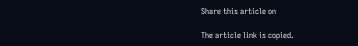Share this article on

The article link is copied.